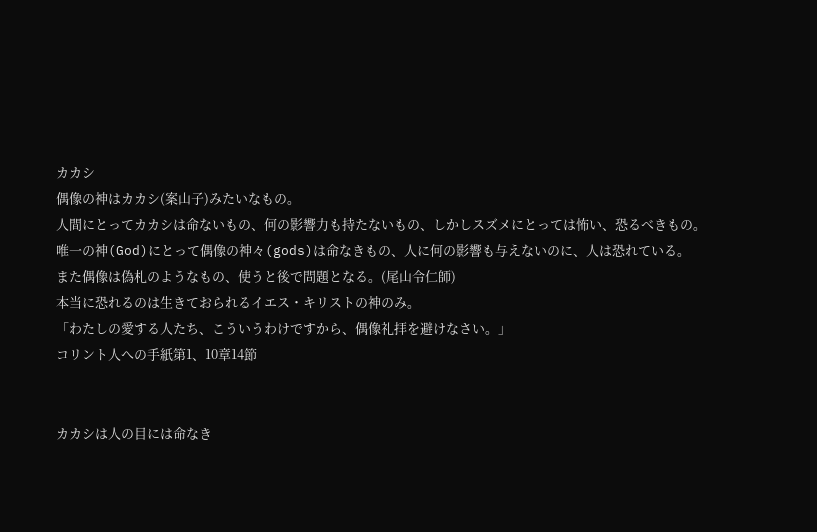カカシ
偶像の神はカカシ(案山子)みたいなもの。
人間にとってカカシは命ないもの、何の影響力も持たないもの、しかしスズメにとっては怖い、恐るべきもの。
唯一の神(God)にとって偶像の神々(gods)は命なきもの、人に何の影響も与えないのに、人は恐れている。
また偶像は偽札のようなもの、使うと後で問題となる。(尾山令仁師)
本当に恐れるのは生きておられるイエス・キリストの神のみ。
「わたしの愛する人たち、こういうわけですから、偶像礼拝を避けなさい。」
コリント人への手紙第1、10章14節


カカシは人の目には命なき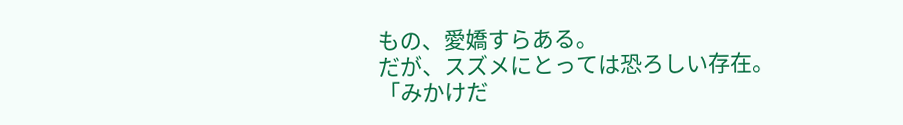もの、愛嬌すらある。
だが、スズメにとっては恐ろしい存在。「みかけだ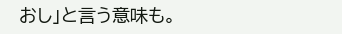おし」と言う意味も。